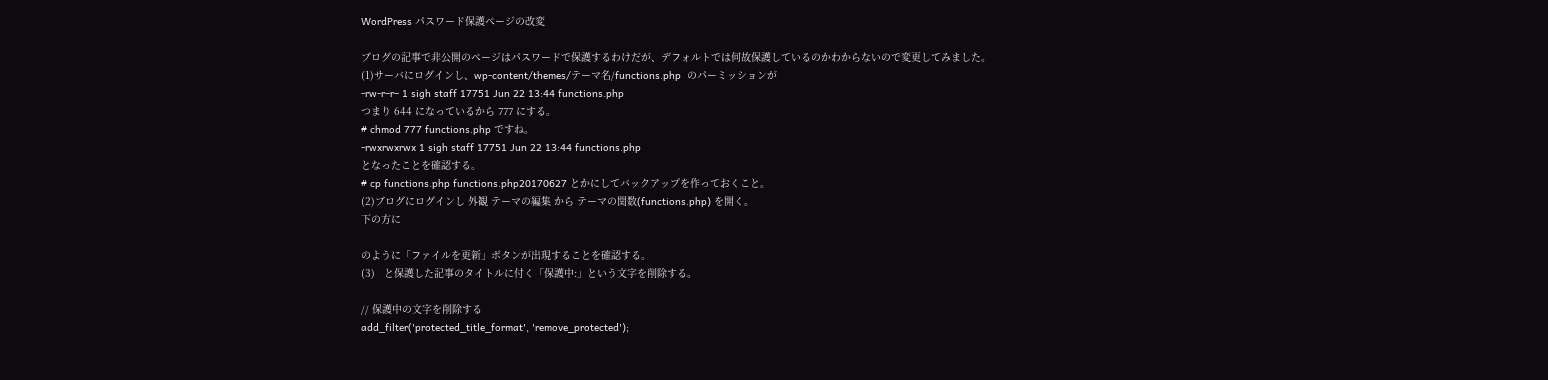WordPress パスワード保護ページの改変

ブログの記事で非公開のページはパスワードで保護するわけだが、デフォルトでは何故保護しているのかわからないので変更してみました。
(1)サーバにログインし、wp-content/themes/テーマ名/functions.php  のパーミッションが
-rw-r–r– 1 sigh staff 17751 Jun 22 13:44 functions.php
つまり 644 になっているから 777 にする。
# chmod 777 functions.php ですね。
-rwxrwxrwx 1 sigh staff 17751 Jun 22 13:44 functions.php
となったことを確認する。
# cp functions.php functions.php20170627 とかにしてバックアップを作っておくこと。
(2)ブログにログインし 外観 テーマの編集 から テーマの関数(functions.php) を開く。
下の方に

のように「ファイルを更新」ボタンが出現することを確認する。
(3)   と保護した記事のタイトルに付く「保護中:」という文字を削除する。

// 保護中の文字を削除する
add_filter('protected_title_format', 'remove_protected');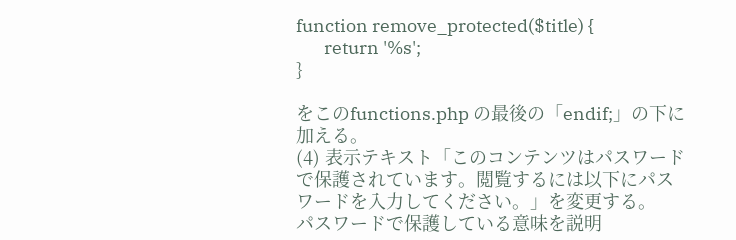function remove_protected($title) {
       return '%s';
}

をこのfunctions.php の最後の「endif;」の下に加える。
(4) 表示テキスト「このコンテンツはパスワードで保護されています。閲覧するには以下にパスワードを入力してください。」を変更する。
パスワードで保護している意味を説明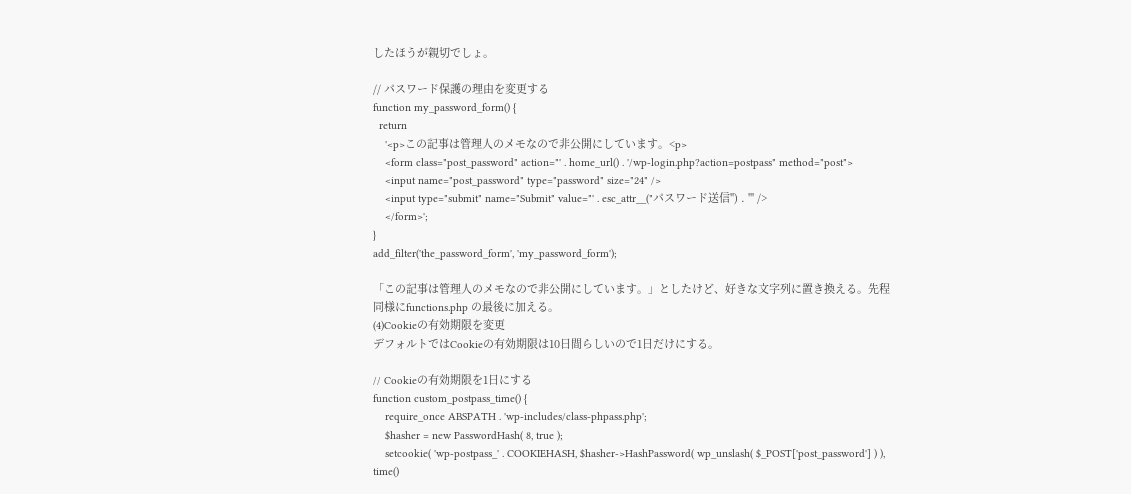したほうが親切でしょ。

// パスワード保護の理由を変更する
function my_password_form() {
  return
    '<p>この記事は管理人のメモなので非公開にしています。<p>
    <form class="post_password" action="' . home_url() . '/wp-login.php?action=postpass" method="post">
    <input name="post_password" type="password" size="24" />
    <input type="submit" name="Submit" value="' . esc_attr__("パスワード送信") . '" />
    </form>';
}
add_filter('the_password_form', 'my_password_form');

「この記事は管理人のメモなので非公開にしています。」としたけど、好きな文字列に置き換える。先程同様にfunctions.php の最後に加える。
(4)Cookieの有効期限を変更
デフォルトではCookieの有効期限は10日間らしいので1日だけにする。

// Cookieの有効期限を1日にする
function custom_postpass_time() {
    require_once ABSPATH . 'wp-includes/class-phpass.php';
    $hasher = new PasswordHash( 8, true );
    setcookie( 'wp-postpass_' . COOKIEHASH, $hasher->HashPassword( wp_unslash( $_POST['post_password'] ) ), time()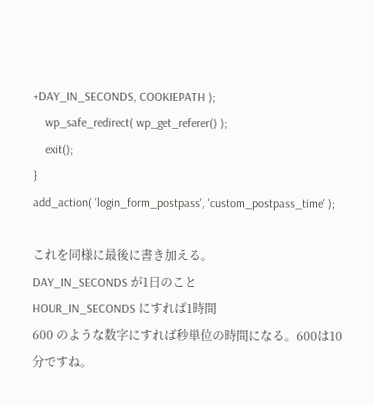+DAY_IN_SECONDS, COOKIEPATH );
    wp_safe_redirect( wp_get_referer() );
    exit();
}
add_action( 'login_form_postpass', 'custom_postpass_time' );

これを同様に最後に書き加える。
DAY_IN_SECONDS が1日のこと
HOUR_IN_SECONDS にすれば1時間
600 のような数字にすれば秒単位の時間になる。600は10分ですね。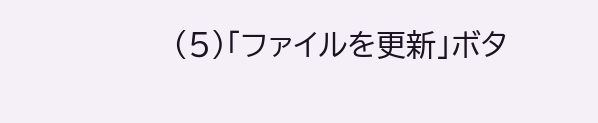(5)「ファイルを更新」ボタ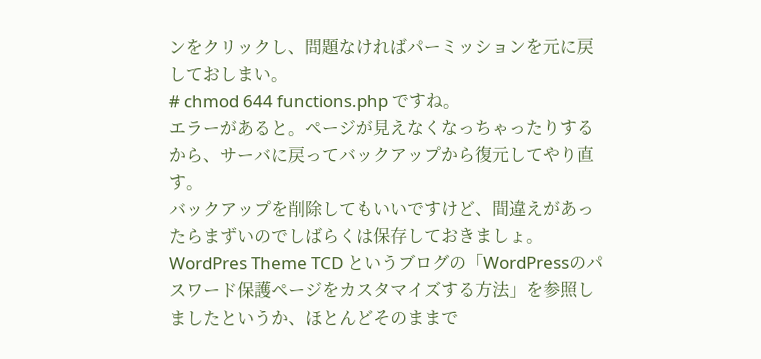ンをクリックし、問題なければパーミッションを元に戻しておしまい。
# chmod 644 functions.php ですね。
エラーがあると。ページが見えなくなっちゃったりするから、サーバに戻ってバックアップから復元してやり直す。
バックアップを削除してもいいですけど、間違えがあったらまずいのでしばらくは保存しておきましょ。
WordPres Theme TCD というブログの「WordPressのパスワード保護ページをカスタマイズする方法」を参照しましたというか、ほとんどそのままで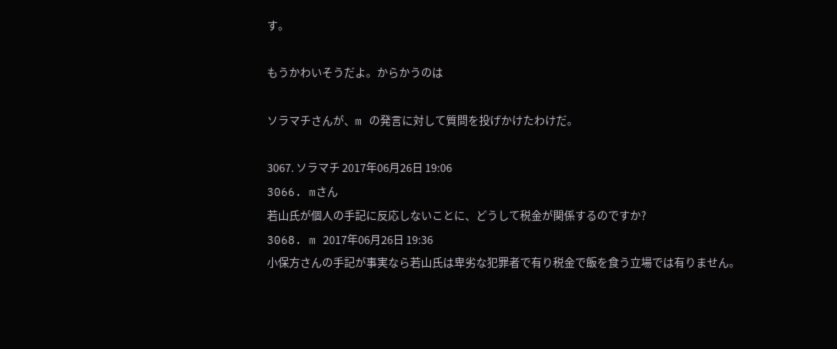す。

もうかわいそうだよ。からかうのは

ソラマチさんが、m の発言に対して質問を投げかけたわけだ。

3067. ソラマチ 2017年06月26日 19:06
3066. mさん
若山氏が個人の手記に反応しないことに、どうして税金が関係するのですか?
3068. m 2017年06月26日 19:36
小保方さんの手記が事実なら若山氏は卑劣な犯罪者で有り税金で飯を食う立場では有りません。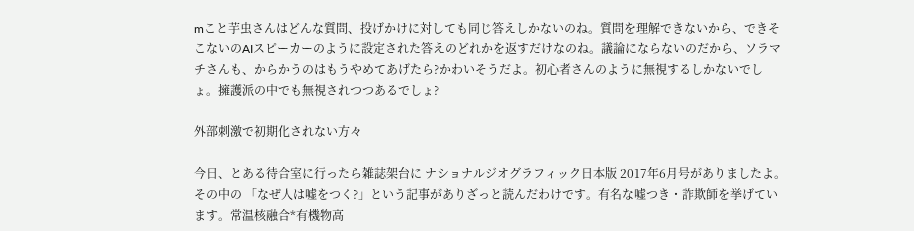mこと芋虫さんはどんな質問、投げかけに対しても同じ答えしかないのね。質問を理解できないから、できそこないのAIスピーカーのように設定された答えのどれかを返すだけなのね。議論にならないのだから、ソラマチさんも、からかうのはもうやめてあげたら?かわいそうだよ。初心者さんのように無視するしかないでしょ。擁護派の中でも無視されつつあるでしょ?

外部刺激で初期化されない方々

今日、とある待合室に行ったら雑誌架台に ナショナルジオグラフィック日本版 2017年6月号がありましたよ。その中の 「なぜ人は嘘をつく?」という記事がありざっと読んだわけです。有名な嘘つき・詐欺師を挙げています。常温核融合*有機物高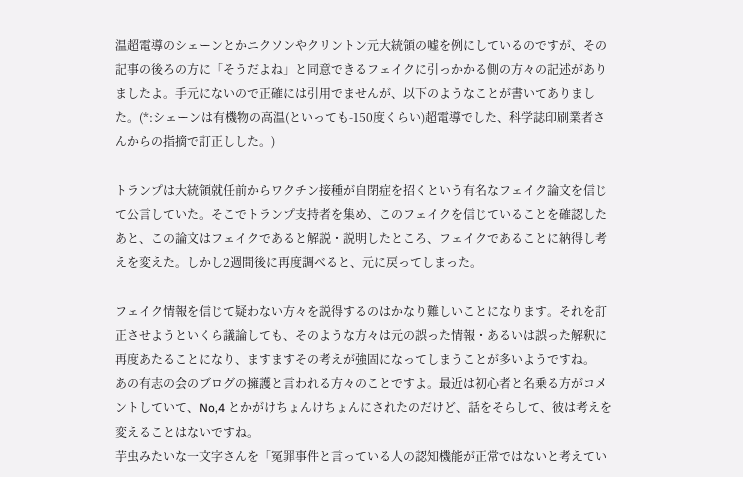温超電導のシェーンとかニクソンやクリントン元大統領の嘘を例にしているのですが、その記事の後ろの方に「そうだよね」と同意できるフェイクに引っかかる側の方々の記述がありましたよ。手元にないので正確には引用でませんが、以下のようなことが書いてありました。(*:シェーンは有機物の高温(といっても-150度くらい)超電導でした、科学誌印刷業者さんからの指摘で訂正しした。)

トランプは大統領就任前からワクチン接種が自閉症を招くという有名なフェイク論文を信じて公言していた。そこでトランプ支持者を集め、このフェイクを信じていることを確認したあと、この論文はフェイクであると解説・説明したところ、フェイクであることに納得し考えを変えた。しかし2週間後に再度調べると、元に戻ってしまった。

フェイク情報を信じて疑わない方々を説得するのはかなり難しいことになります。それを訂正させようといくら議論しても、そのような方々は元の誤った情報・あるいは誤った解釈に再度あたることになり、ますますその考えが強固になってしまうことが多いようですね。
あの有志の会のブログの擁護と言われる方々のことですよ。最近は初心者と名乗る方がコメントしていて、No,4 とかがけちょんけちょんにされたのだけど、話をそらして、彼は考えを変えることはないですね。
芋虫みたいな一文字さんを「冤罪事件と言っている人の認知機能が正常ではないと考えてい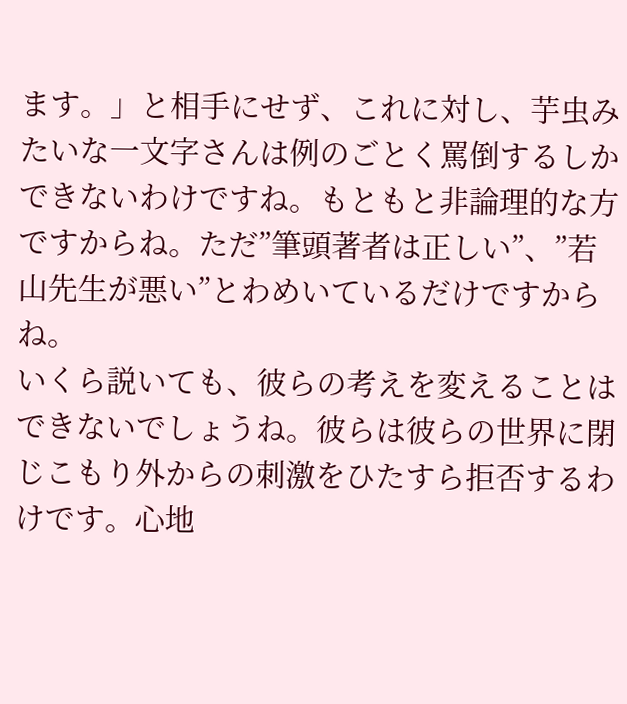ます。」と相手にせず、これに対し、芋虫みたいな一文字さんは例のごとく罵倒するしかできないわけですね。もともと非論理的な方ですからね。ただ”筆頭著者は正しい”、”若山先生が悪い”とわめいているだけですからね。
いくら説いても、彼らの考えを変えることはできないでしょうね。彼らは彼らの世界に閉じこもり外からの刺激をひたすら拒否するわけです。心地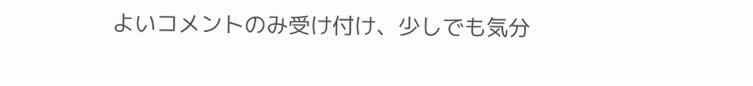よいコメントのみ受け付け、少しでも気分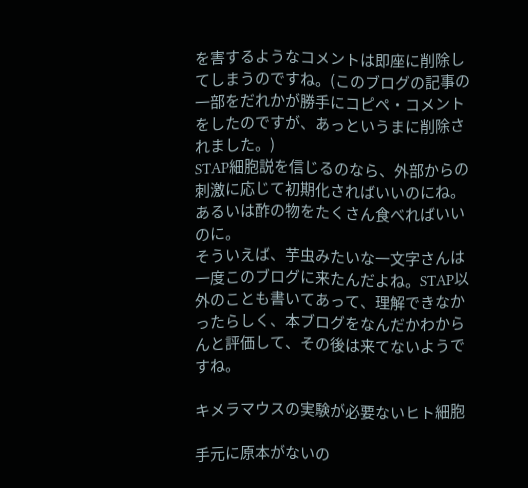を害するようなコメントは即座に削除してしまうのですね。(このブログの記事の一部をだれかが勝手にコピペ・コメントをしたのですが、あっというまに削除されました。)
STAP細胞説を信じるのなら、外部からの刺激に応じて初期化さればいいのにね。あるいは酢の物をたくさん食べればいいのに。
そういえば、芋虫みたいな一文字さんは一度このブログに来たんだよね。STAP以外のことも書いてあって、理解できなかったらしく、本ブログをなんだかわからんと評価して、その後は来てないようですね。

キメラマウスの実験が必要ないヒト細胞

手元に原本がないの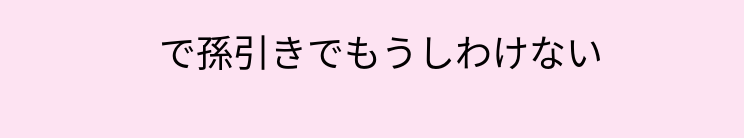で孫引きでもうしわけない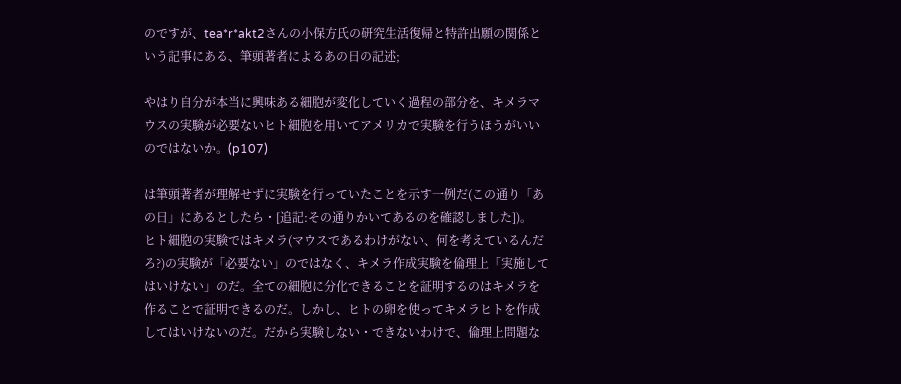のですが、tea*r*akt2さんの小保方氏の研究生活復帰と特許出願の関係という記事にある、筆頭著者によるあの日の記述;

やはり自分が本当に興味ある細胞が変化していく過程の部分を、キメラマウスの実験が必要ないヒト細胞を用いてアメリカで実験を行うほうがいいのではないか。(p107)

は筆頭著者が理解せずに実験を行っていたことを示す一例だ(この通り「あの日」にあるとしたら・[追記:その通りかいてあるのを確認しました])。
ヒト細胞の実験ではキメラ(マウスであるわけがない、何を考えているんだろ?)の実験が「必要ない」のではなく、キメラ作成実験を倫理上「実施してはいけない」のだ。全ての細胞に分化できることを証明するのはキメラを作ることで証明できるのだ。しかし、ヒトの卵を使ってキメラヒトを作成してはいけないのだ。だから実験しない・できないわけで、倫理上問題な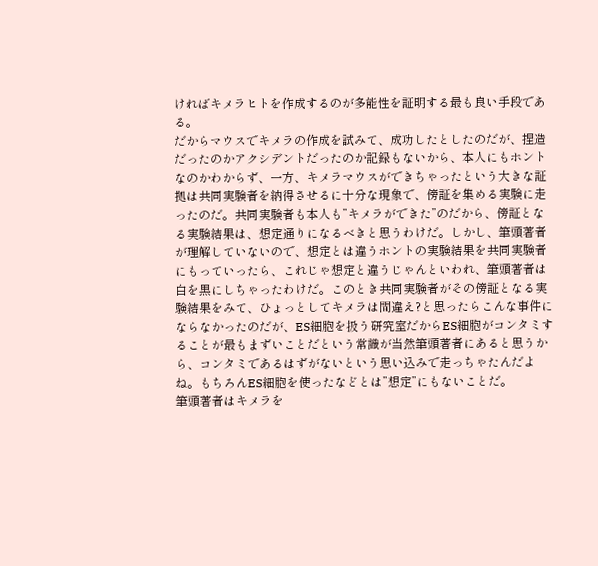ければキメラヒトを作成するのが多能性を証明する最も良い手段である。
だからマウスでキメラの作成を試みて、成功したとしたのだが、捏造だったのかアクシデントだったのか記録もないから、本人にもホントなのかわからず、一方、キメラマウスができちゃったという大きな証拠は共同実験者を納得させるに十分な現象で、傍証を集める実験に走ったのだ。共同実験者も本人も”キメラができた”のだから、傍証となる実験結果は、想定通りになるべきと思うわけだ。しかし、筆頭著者が理解していないので、想定とは違うホントの実験結果を共同実験者にもっていったら、これじゃ想定と違うじゃんといわれ、筆頭著者は白を黒にしちゃったわけだ。このとき共同実験者がその傍証となる実験結果をみて、ひょっとしてキメラは間違え?と思ったらこんな事件にならなかったのだが、ES細胞を扱う研究室だからES細胞がコンタミすることが最もまずいことだという常識が当然筆頭著者にあると思うから、コンタミであるはずがないという思い込みで走っちゃたんだよね。もちろんES細胞を使ったなどとは”想定”にもないことだ。
筆頭著者はキメラを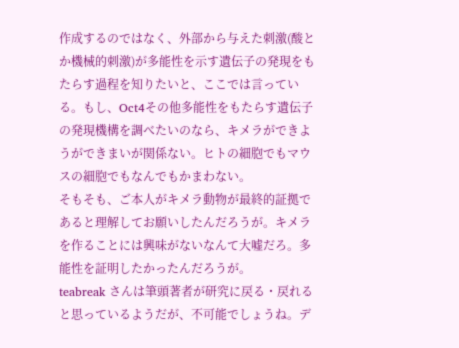作成するのではなく、外部から与えた刺激(酸とか機械的刺激)が多能性を示す遺伝子の発現をもたらす過程を知りたいと、ここでは言っている。もし、Oct4その他多能性をもたらす遺伝子の発現機構を調べたいのなら、キメラができようができまいが関係ない。ヒトの細胞でもマウスの細胞でもなんでもかまわない。
そもそも、ご本人がキメラ動物が最終的証拠であると理解してお願いしたんだろうが。キメラを作ることには興味がないなんて大嘘だろ。多能性を証明したかったんだろうが。
teabreak さんは筆頭著者が研究に戻る・戻れると思っているようだが、不可能でしょうね。デ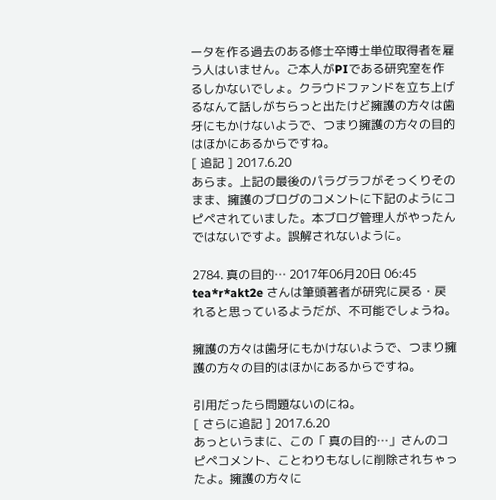ータを作る過去のある修士卒博士単位取得者を雇う人はいません。ご本人がPIである研究室を作るしかないでしょ。クラウドファンドを立ち上げるなんて話しがちらっと出たけど擁護の方々は歯牙にもかけないようで、つまり擁護の方々の目的はほかにあるからですね。
[ 追記 ] 2017.6.20
あらま。上記の最後のパラグラフがそっくりそのまま、擁護のブログのコメントに下記のようにコピペされていました。本ブログ管理人がやったんではないですよ。誤解されないように。

2784. 真の目的… 2017年06月20日 06:45
tea*r*akt2e さんは筆頭著者が研究に戻る・戻れると思っているようだが、不可能でしょうね。

擁護の方々は歯牙にもかけないようで、つまり擁護の方々の目的はほかにあるからですね。

引用だったら問題ないのにね。
[ さらに追記 ] 2017.6.20
あっというまに、この「 真の目的…」さんのコピペコメント、ことわりもなしに削除されちゃったよ。擁護の方々に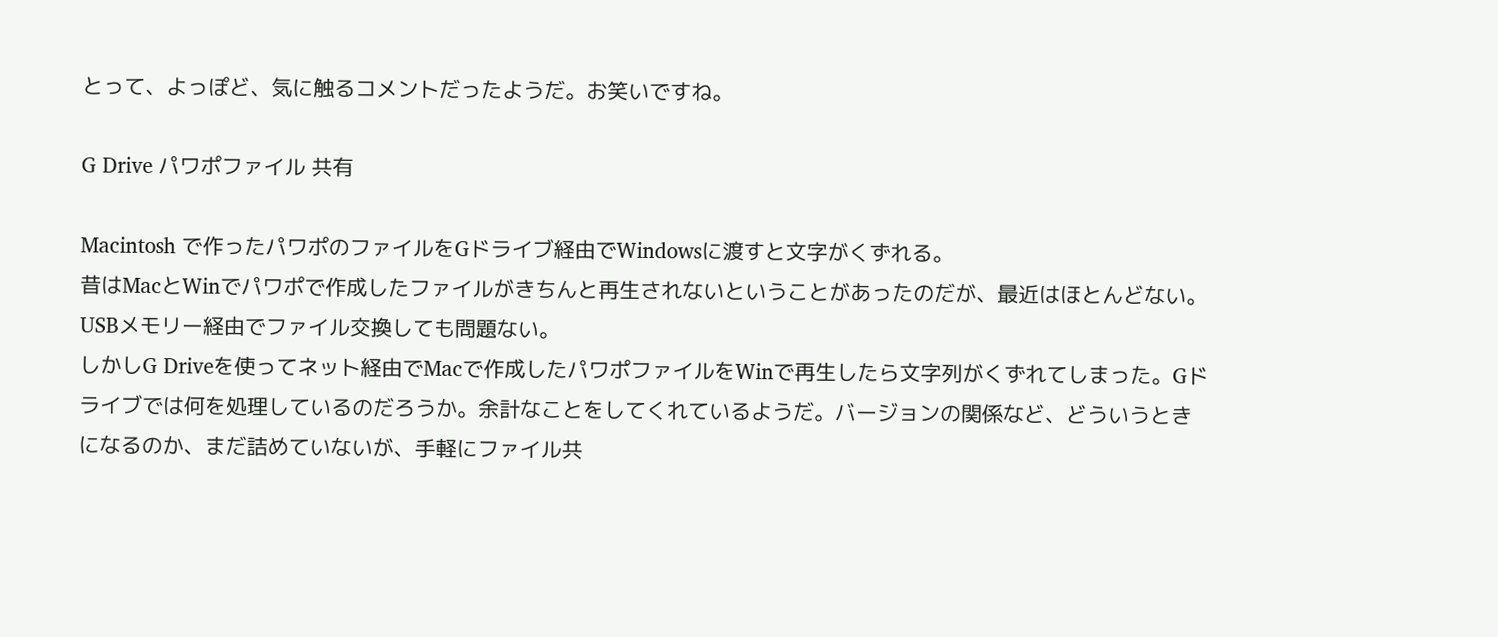とって、よっぽど、気に触るコメントだったようだ。お笑いですね。

G Drive パワポファイル 共有

Macintosh で作ったパワポのファイルをGドライブ経由でWindowsに渡すと文字がくずれる。
昔はMacとWinでパワポで作成したファイルがきちんと再生されないということがあったのだが、最近はほとんどない。USBメモリー経由でファイル交換しても問題ない。
しかしG Driveを使ってネット経由でMacで作成したパワポファイルをWinで再生したら文字列がくずれてしまった。Gドライブでは何を処理しているのだろうか。余計なことをしてくれているようだ。バージョンの関係など、どういうときになるのか、まだ詰めていないが、手軽にファイル共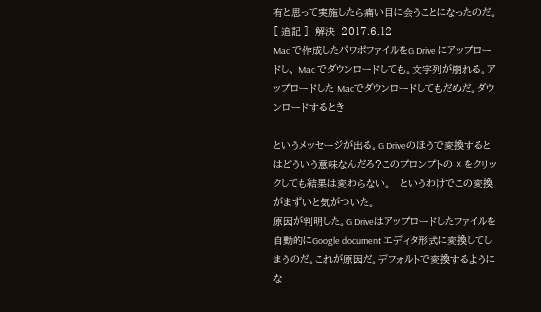有と思って実施したら痛い目に会うことになったのだ。
[ 追記 ]  解決  2017.6.12
Mac で作成したパワポファイルをG Drive にアップロードし、 Mac でダウンロードしても。文字列が崩れる。アップロードした Macでダウンロードしてもだめだ。ダウンロードするとき

というメッセージが出る。G Driveのほうで変換するとはどういう意味なんだろ?このプロンプトの ☓ をクリックしても結果は変わらない。   というわけでこの変換がまずいと気がついた。
原因が判明した。G Driveはアップロードしたファイルを自動的にGoogle document エディタ形式に変換してしまうのだ。これが原因だ。デフォルトで変換するようにな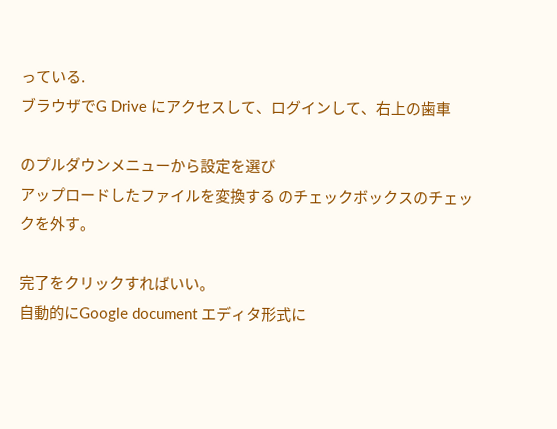っている.
ブラウザでG Drive にアクセスして、ログインして、右上の歯車

のプルダウンメニューから設定を選び
アップロードしたファイルを変換する のチェックボックスのチェックを外す。

完了をクリックすればいい。
自動的にGoogle document エディタ形式に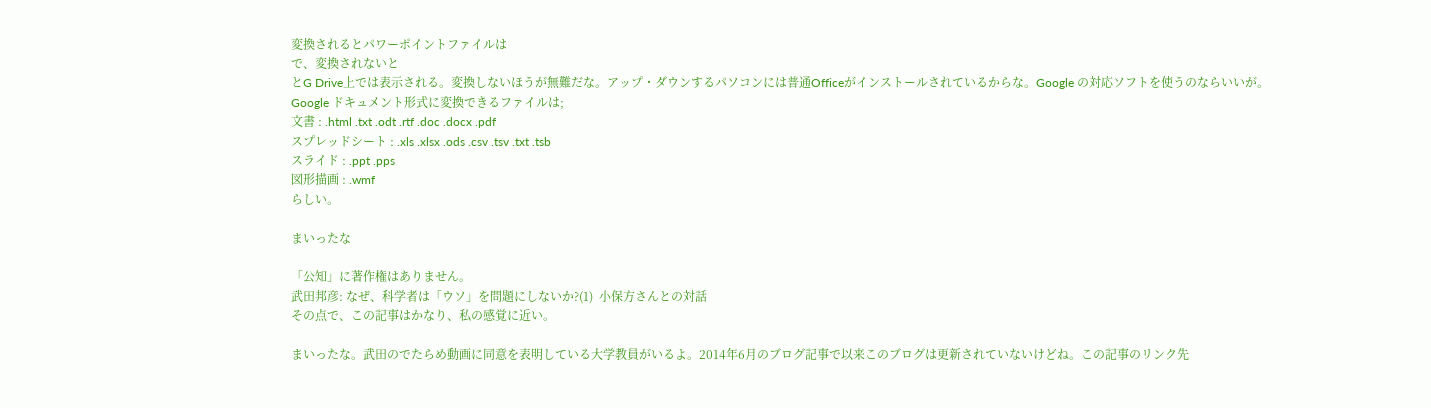変換されるとパワーポイントファイルは
で、変換されないと
とG Drive上では表示される。変換しないほうが無難だな。アップ・ダウンするパソコンには普通Officeがインストールされているからな。Google の対応ソフトを使うのならいいが。
Google ドキュメント形式に変換できるファイルは;
文書 : .html .txt .odt .rtf .doc .docx .pdf
スプレッドシート : .xls .xlsx .ods .csv .tsv .txt .tsb
スライド : .ppt .pps
図形描画 : .wmf
らしい。

まいったな

「公知」に著作権はありません。
武田邦彦: なぜ、科学者は「ウソ」を問題にしないか?(1)  小保方さんとの対話
その点で、この記事はかなり、私の感覚に近い。

まいったな。武田のでたらめ動画に同意を表明している大学教員がいるよ。2014年6月のブログ記事で以来このブログは更新されていないけどね。この記事のリンク先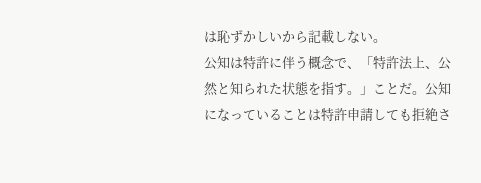は恥ずかしいから記載しない。
公知は特許に伴う概念で、「特許法上、公然と知られた状態を指す。」ことだ。公知になっていることは特許申請しても拒絶さ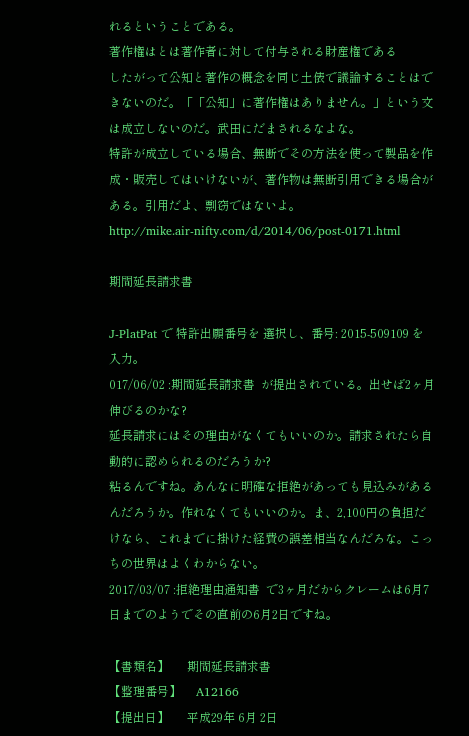れるということである。
著作権はとは著作者に対して付与される財産権である
したがって公知と著作の概念を同じ土俵で議論することはできないのだ。「「公知」に著作権はありません。」という文は成立しないのだ。武田にだまされるなよな。
特許が成立している場合、無断でその方法を使って製品を作成・販売してはいけないが、著作物は無断引用できる場合がある。引用だよ、剽窃ではないよ。
http://mike.air-nifty.com/d/2014/06/post-0171.html

期間延長請求書

J-PlatPat で 特許出願番号を 選択し、番号: 2015-509109 を入力。
017/06/02 :期間延長請求書  が提出されている。出せば2ヶ月伸びるのかな?
延長請求にはその理由がなくてもいいのか。請求されたら自動的に認められるのだろうか?
粘るんですね。あんなに明確な拒絶があっても見込みがあるんだろうか。作れなくてもいいのか。ま、2,100円の負担だけなら、これまでに掛けた経費の誤差相当なんだろな。こっちの世界はよくわからない。
2017/03/07 :拒絶理由通知書  で3ヶ月だからクレームは6月7日までのようでその直前の6月2日ですね。

【書類名】      期間延長請求書
【整理番号】     A12166
【提出日】      平成29年 6月 2日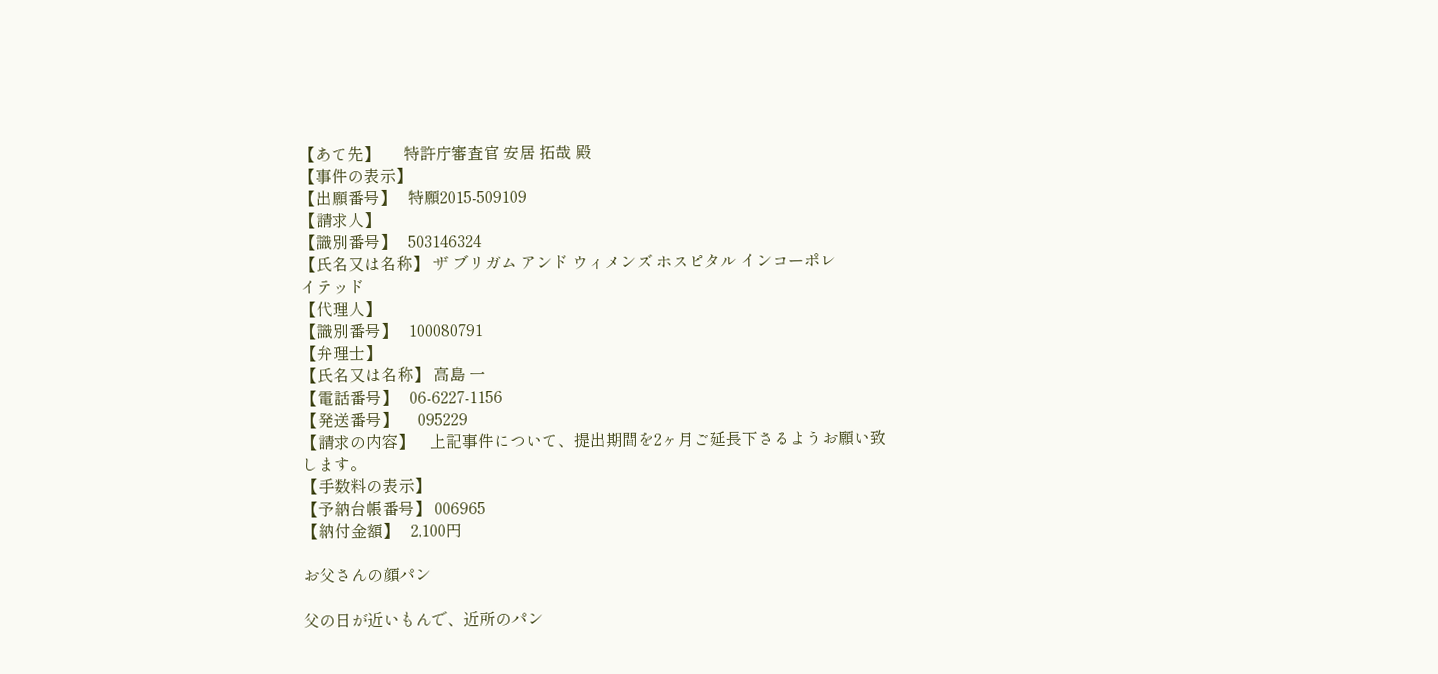【あて先】      特許庁審査官 安居 拓哉 殿
【事件の表示】
【出願番号】   特願2015-509109
【請求人】
【識別番号】   503146324
【氏名又は名称】 ザ ブリガム アンド ウィメンズ ホスピタル インコーポレ
イテッド
【代理人】
【識別番号】   100080791
【弁理士】
【氏名又は名称】 高島 一
【電話番号】   06-6227-1156
【発送番号】     095229
【請求の内容】    上記事件について、提出期間を2ヶ月ご延長下さるようお願い致
します。
【手数料の表示】
【予納台帳番号】 006965
【納付金額】   2,100円

お父さんの顔パン

父の日が近いもんで、近所のパン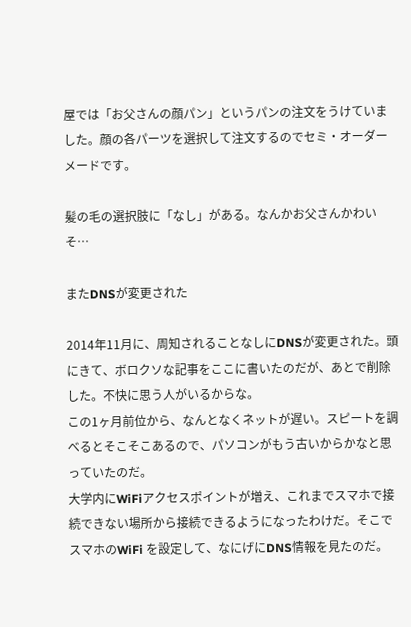屋では「お父さんの顔パン」というパンの注文をうけていました。顔の各パーツを選択して注文するのでセミ・オーダーメードです。

髪の毛の選択肢に「なし」がある。なんかお父さんかわいそ…

またDNSが変更された

2014年11月に、周知されることなしにDNSが変更された。頭にきて、ボロクソな記事をここに書いたのだが、あとで削除した。不快に思う人がいるからな。
この1ヶ月前位から、なんとなくネットが遅い。スピートを調べるとそこそこあるので、パソコンがもう古いからかなと思っていたのだ。
大学内にWiFiアクセスポイントが増え、これまでスマホで接続できない場所から接続できるようになったわけだ。そこでスマホのWiFi を設定して、なにげにDNS情報を見たのだ。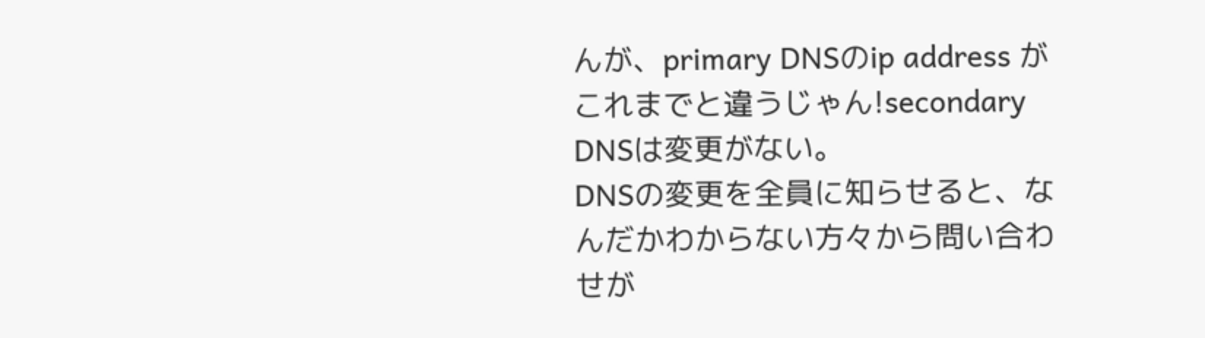んが、primary DNSのip address がこれまでと違うじゃん!secondary DNSは変更がない。
DNSの変更を全員に知らせると、なんだかわからない方々から問い合わせが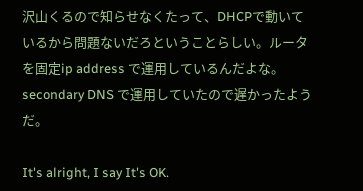沢山くるので知らせなくたって、DHCPで動いているから問題ないだろということらしい。ルータを固定ip address で運用しているんだよな。
secondary DNS で運用していたので遅かったようだ。

It's alright, I say It's OK.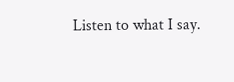Listen to what I say.